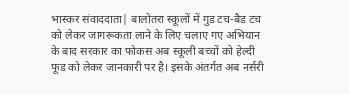भास्कर संवाददाता| बालोतरा स्कूलों में गुड टच-बैड टच को लेकर जागरूकता लाने के लिए चलाए गए अभियान के बाद सरकार का फोकस अब स्कूली बच्चों को हेल्दी फूड को लेकर जानकारी पर है। इसके अंतर्गत अब नर्सरी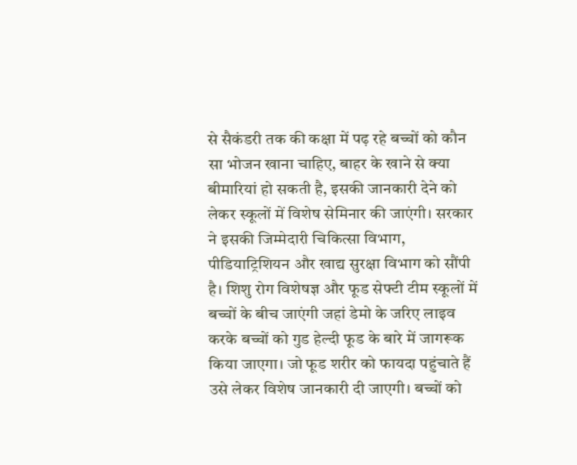से सैकंडरी तक की कक्षा में पढ़ रहे बच्चों को कौन सा भोजन खाना चाहिए, बाहर के खाने से क्या बीमारियां हो सकती है, इसकी जानकारी देने को लेकर स्कूलों में विशेष सेमिनार की जाएंगी। सरकार ने इसकी जिम्मेदारी चिकित्सा विभाग, पीडियाट्रिशियन और खाद्य सुरक्षा विभाग को सौंपी है। शिशु रोग विशेषज्ञ और फूड सेफ्टी टीम स्कूलों में बच्चों के बीच जाएंगी जहां डेमो के जरिए लाइव करके बच्चों को गुड हेल्दी फूड के बारे में जागरूक किया जाएगा। जो फूड शरीर को फायदा पहुंचाते हैं उसे लेकर विशेष जानकारी दी जाएगी। बच्चों को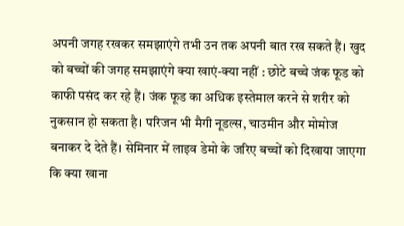अपनी जगह रखकर समझाएंगे तभी उन तक अपनी बात रख सकते हैं। खुद को बच्चों की जगह समझाएंगे क्या खाएं-क्या नहीं : छोटे बच्चे जंक फूड को काफी पसंद कर रहे हैं। जंक फूड का अधिक इस्तेमाल करने से शरीर को नुकसान हो सकता है। परिजन भी मैगी नूडल्स, चाउमीन और मोमोज बनाकर दे देते हैं। सेमिनार में लाइव डेमो के जरिए बच्चों को दिखाया जाएगा कि क्या खाना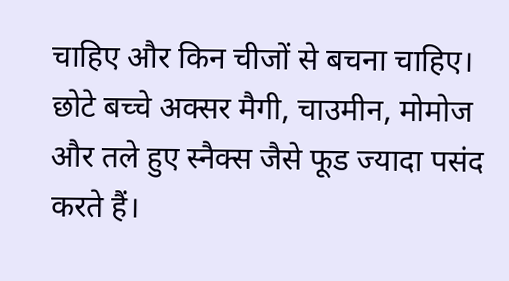चाहिए और किन चीजों से बचना चाहिए। छोटे बच्चे अक्सर मैगी, चाउमीन, मोमोज और तले हुए स्नैक्स जैसे फूड ज्यादा पसंद करते हैं।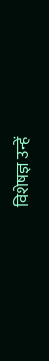विशेषज्ञ उन्हें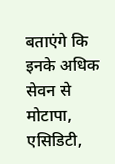बताएंगे कि इनके अधिक सेवन से मोटापा, एसिडिटी,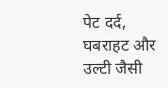पेट दर्द, घबराहट और उल्टी जैसी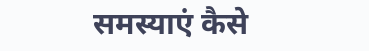समस्याएं कैसे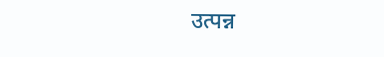उत्पन्न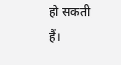हो सकती हैं।